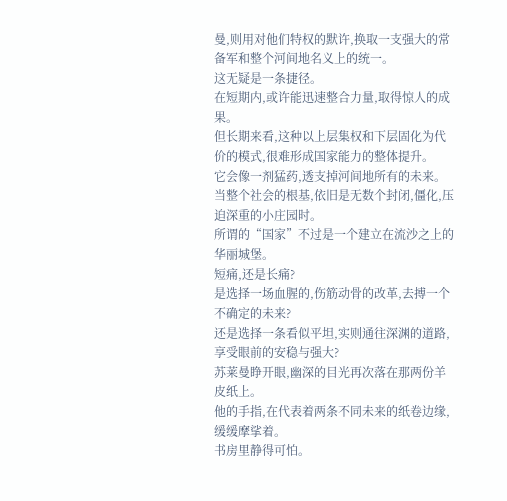曼,则用对他们特权的默许,换取一支强大的常备军和整个河间地名义上的统一。
这无疑是一条捷径。
在短期内,或许能迅速整合力量,取得惊人的成果。
但长期来看,这种以上层集权和下层固化为代价的模式,很难形成国家能力的整体提升。
它会像一剂猛药,透支掉河间地所有的未来。
当整个社会的根基,依旧是无数个封闭,僵化,压迫深重的小庄园时。
所谓的“国家”不过是一个建立在流沙之上的华丽城堡。
短痛,还是长痛?
是选择一场血腥的,伤筋动骨的改革,去搏一个不确定的未来?
还是选择一条看似平坦,实则通往深渊的道路,享受眼前的安稳与强大?
苏莱曼睁开眼,幽深的目光再次落在那两份羊皮纸上。
他的手指,在代表着两条不同未来的纸卷边缘,缓缓摩挲着。
书房里静得可怕。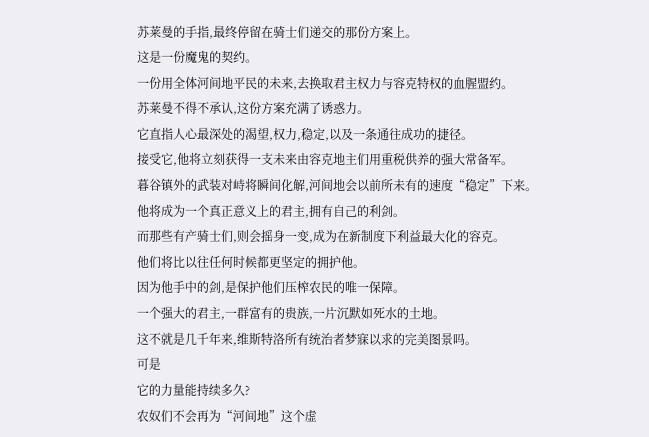苏莱曼的手指,最终停留在骑士们递交的那份方案上。
这是一份魔鬼的契约。
一份用全体河间地平民的未来,去换取君主权力与容克特权的血腥盟约。
苏莱曼不得不承认,这份方案充满了诱惑力。
它直指人心最深处的渴望,权力,稳定,以及一条通往成功的捷径。
接受它,他将立刻获得一支未来由容克地主们用重税供养的强大常备军。
暮谷镇外的武装对峙将瞬间化解,河间地会以前所未有的速度“稳定”下来。
他将成为一个真正意义上的君主,拥有自己的利剑。
而那些有产骑士们,则会摇身一变,成为在新制度下利益最大化的容克。
他们将比以往任何时候都更坚定的拥护他。
因为他手中的剑,是保护他们压榨农民的唯一保障。
一个强大的君主,一群富有的贵族,一片沉默如死水的土地。
这不就是几千年来,维斯特洛所有统治者梦寐以求的完美图景吗。
可是
它的力量能持续多久?
农奴们不会再为“河间地”这个虚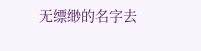无缥缈的名字去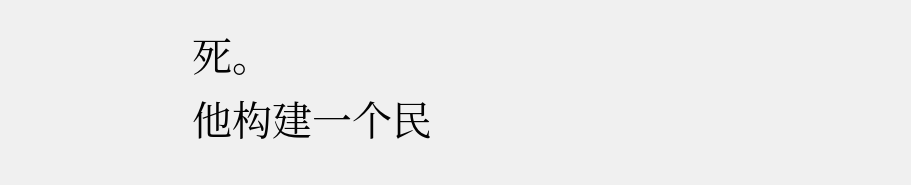死。
他构建一个民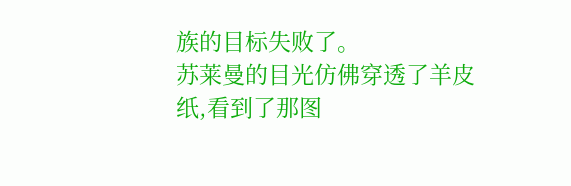族的目标失败了。
苏莱曼的目光仿佛穿透了羊皮纸,看到了那图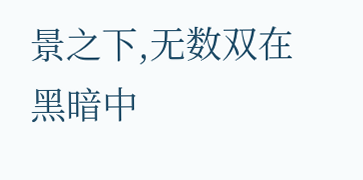景之下,无数双在黑暗中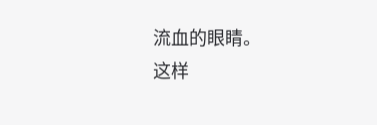流血的眼睛。
这样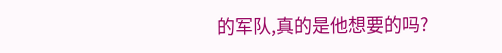的军队,真的是他想要的吗?